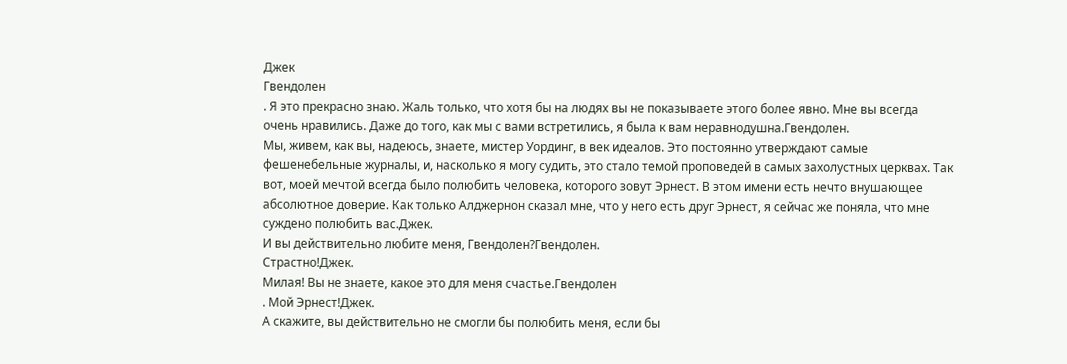Джек
Гвендолен
. Я это прекрасно знаю. Жаль только, что хотя бы на людях вы не показываете этого более явно. Мне вы всегда очень нравились. Даже до того, как мы с вами встретились, я была к вам неравнодушна.Гвендолен.
Мы, живем, как вы, надеюсь, знаете, мистер Уординг, в век идеалов. Это постоянно утверждают самые фешенебельные журналы, и, насколько я могу судить, это стало темой проповедей в самых захолустных церквах. Так вот, моей мечтой всегда было полюбить человека, которого зовут Эрнест. В этом имени есть нечто внушающее абсолютное доверие. Как только Алджернон сказал мне, что у него есть друг Эрнест, я сейчас же поняла, что мне суждено полюбить вас.Джек.
И вы действительно любите меня, Гвендолен?Гвендолен.
Страстно!Джек.
Милая! Вы не знаете, какое это для меня счастье.Гвендолен
. Мой Эрнест!Джек.
А скажите, вы действительно не смогли бы полюбить меня, если бы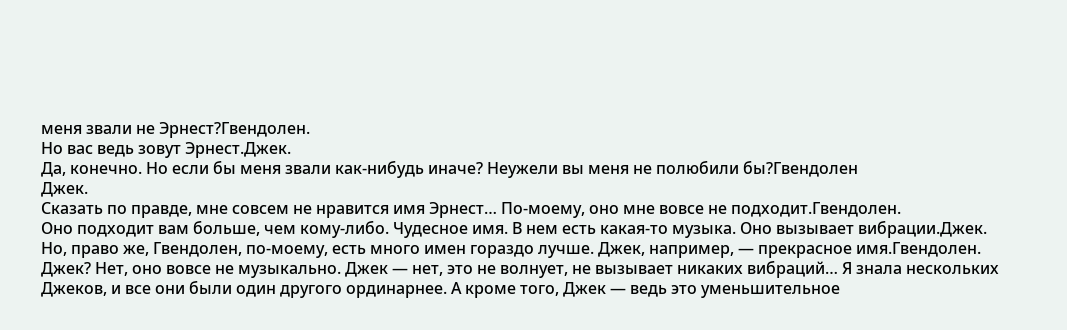меня звали не Эрнест?Гвендолен.
Но вас ведь зовут Эрнест.Джек.
Да, конечно. Но если бы меня звали как-нибудь иначе? Неужели вы меня не полюбили бы?Гвендолен
Джек.
Сказать по правде, мне совсем не нравится имя Эрнест… По-моему, оно мне вовсе не подходит.Гвендолен.
Оно подходит вам больше, чем кому-либо. Чудесное имя. В нем есть какая-то музыка. Оно вызывает вибрации.Джек.
Но, право же, Гвендолен, по-моему, есть много имен гораздо лучше. Джек, например, — прекрасное имя.Гвендолен.
Джек? Нет, оно вовсе не музыкально. Джек — нет, это не волнует, не вызывает никаких вибраций… Я знала нескольких Джеков, и все они были один другого ординарнее. А кроме того, Джек — ведь это уменьшительное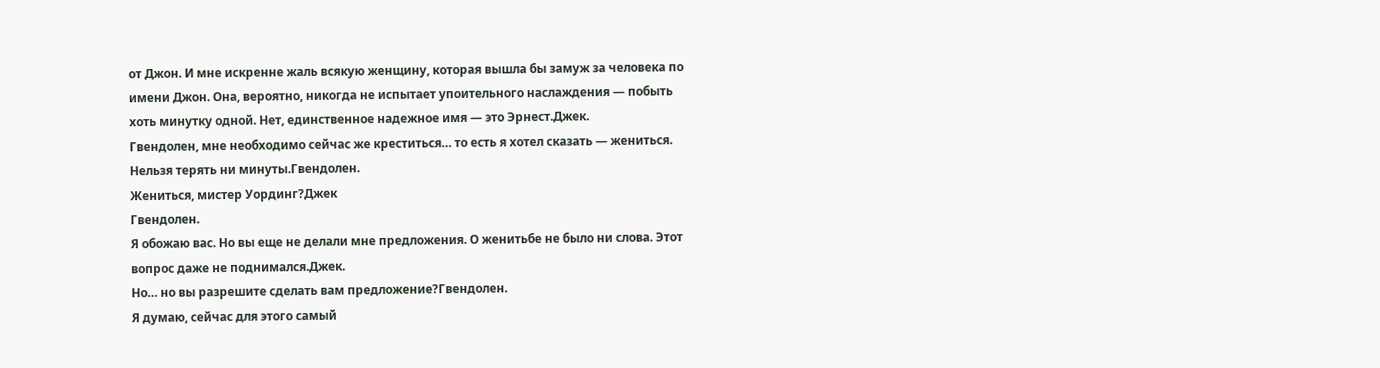от Джон. И мне искренне жаль всякую женщину, которая вышла бы замуж за человека по имени Джон. Она, вероятно, никогда не испытает упоительного наслаждения — побыть хоть минутку одной. Нет, единственное надежное имя — это Эрнест.Джек.
Гвендолен, мне необходимо сейчас же креститься… то есть я хотел сказать — жениться. Нельзя терять ни минуты.Гвендолен.
Жениться, мистер Уординг?Джек
Гвендолен.
Я обожаю вас. Но вы еще не делали мне предложения. О женитьбе не было ни слова. Этот вопрос даже не поднимался.Джек.
Но… но вы разрешите сделать вам предложение?Гвендолен.
Я думаю, сейчас для этого самый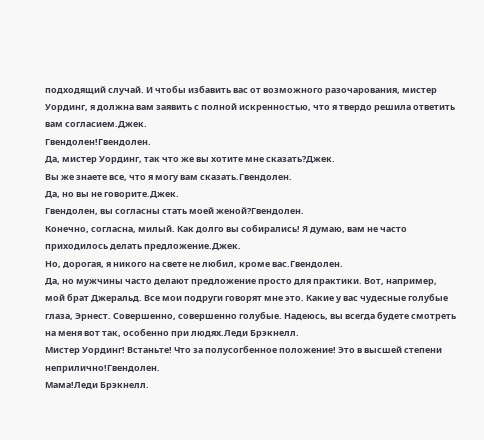подходящий случай. И чтобы избавить вас от возможного разочарования, мистер Уординг, я должна вам заявить с полной искренностью, что я твердо решила ответить вам согласием.Джек.
Гвендолен!Гвендолен.
Да, мистер Уординг, так что же вы хотите мне сказать?Джек.
Вы же знаете все, что я могу вам сказать.Гвендолен.
Да, но вы не говорите.Джек.
Гвендолен, вы согласны стать моей женой?Гвендолен.
Конечно, согласна, милый. Как долго вы собирались! Я думаю, вам не часто приходилось делать предложение.Джек.
Но, дорогая, я никого на свете не любил, кроме вас.Гвендолен.
Да, но мужчины часто делают предложение просто для практики. Вот, например, мой брат Джеральд. Все мои подруги говорят мне это. Какие у вас чудесные голубые глаза, Эрнест. Совершенно, совершенно голубые. Надеюсь, вы всегда будете смотреть на меня вот так, особенно при людях.Леди Брэкнелл.
Мистер Уординг! Встаньте! Что за полусогбенное положение! Это в высшей степени неприлично!Гвендолен.
Мама!Леди Брэкнелл.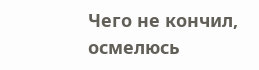Чего не кончил, осмелюсь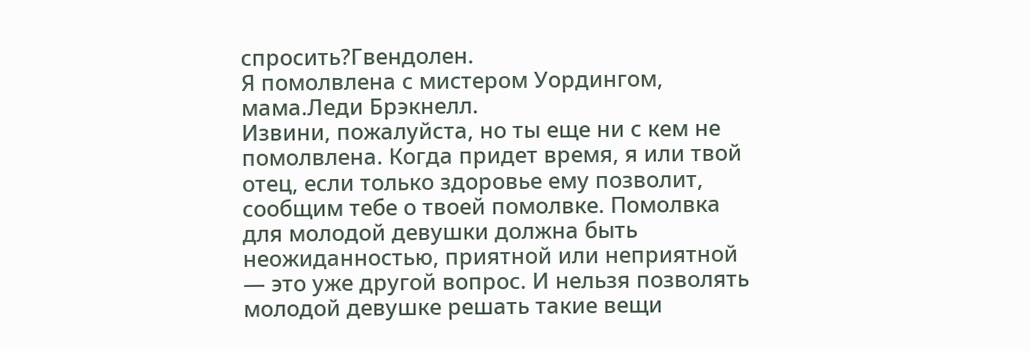спросить?Гвендолен.
Я помолвлена с мистером Уордингом, мама.Леди Брэкнелл.
Извини, пожалуйста, но ты еще ни с кем не помолвлена. Когда придет время, я или твой отец, если только здоровье ему позволит, сообщим тебе о твоей помолвке. Помолвка для молодой девушки должна быть неожиданностью, приятной или неприятной — это уже другой вопрос. И нельзя позволять молодой девушке решать такие вещи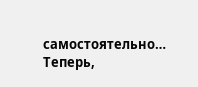самостоятельно… Теперь,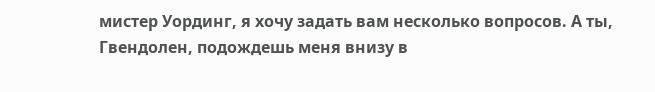мистер Уординг, я хочу задать вам несколько вопросов. А ты, Гвендолен, подождешь меня внизу в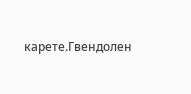карете.Гвендолен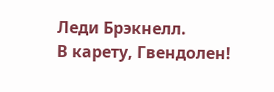Леди Брэкнелл.
В карету, Гвендолен!